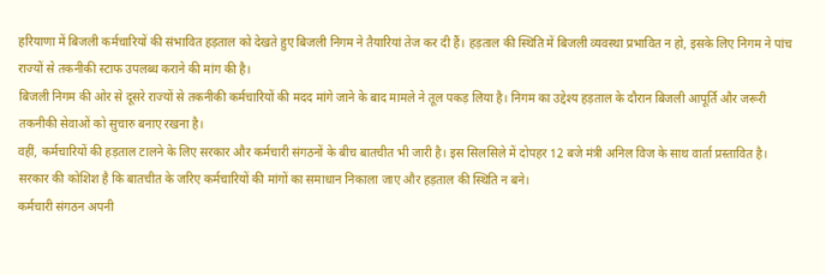हरियाणा में बिजली कर्मचारियों की संभावित हड़ताल को देखते हुए बिजली निगम ने तैयारियां तेज कर दी हैं। हड़ताल की स्थिति में बिजली व्यवस्था प्रभावित न हो, इसके लिए निगम ने पांच राज्यों से तकनीकी स्टाफ उपलब्ध कराने की मांग की है।
बिजली निगम की ओर से दूसरे राज्यों से तकनीकी कर्मचारियों की मदद मांगे जाने के बाद मामले ने तूल पकड़ लिया है। निगम का उद्देश्य हड़ताल के दौरान बिजली आपूर्ति और जरूरी तकनीकी सेवाओं को सुचारु बनाए रखना है।
वहीं, कर्मचारियों की हड़ताल टालने के लिए सरकार और कर्मचारी संगठनों के बीच बातचीत भी जारी है। इस सिलसिले में दोपहर 12 बजे मंत्री अनिल विज के साथ वार्ता प्रस्तावित है। सरकार की कोशिश है कि बातचीत के जरिए कर्मचारियों की मांगों का समाधान निकाला जाए और हड़ताल की स्थिति न बने।
कर्मचारी संगठन अपनी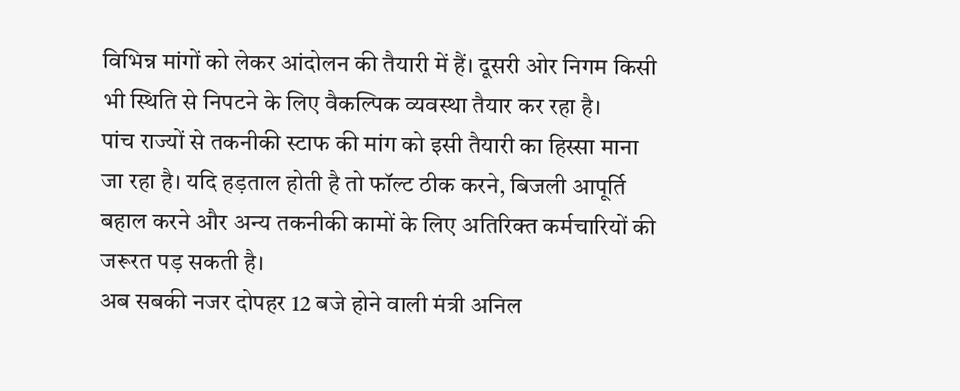विभिन्न मांगों को लेकर आंदोलन की तैयारी में हैं। दूसरी ओर निगम किसी भी स्थिति से निपटने के लिए वैकल्पिक व्यवस्था तैयार कर रहा है।
पांच राज्यों से तकनीकी स्टाफ की मांग को इसी तैयारी का हिस्सा माना जा रहा है। यदि हड़ताल होती है तो फॉल्ट ठीक करने, बिजली आपूर्ति बहाल करने और अन्य तकनीकी कामों के लिए अतिरिक्त कर्मचारियों की जरूरत पड़ सकती है।
अब सबकी नजर दोपहर 12 बजे होने वाली मंत्री अनिल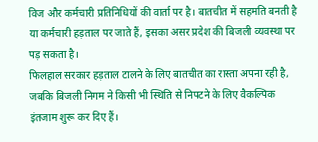विज और कर्मचारी प्रतिनिधियों की वार्ता पर है। बातचीत में सहमति बनती है या कर्मचारी हड़ताल पर जाते हैं, इसका असर प्रदेश की बिजली व्यवस्था पर पड़ सकता है।
फिलहाल सरकार हड़ताल टालने के लिए बातचीत का रास्ता अपना रही है, जबकि बिजली निगम ने किसी भी स्थिति से निपटने के लिए वैकल्पिक इंतजाम शुरू कर दिए हैं।